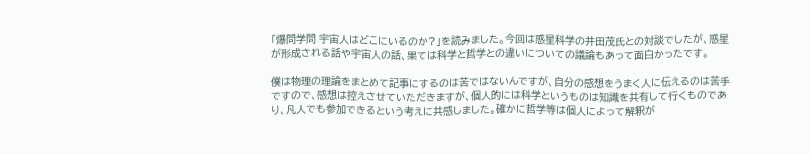「爆問学問 宇宙人はどこにいるのか?」を読みました。今回は惑星科学の井田茂氏との対談でしたが、惑星が形成される話や宇宙人の話、果ては科学と哲学との違いについての議論もあって面白かったです。

僕は物理の理論をまとめて記事にするのは苦ではないんですが、自分の感想をうまく人に伝えるのは苦手ですので、感想は控えさせていただきますが、個人的には科学というものは知識を共有して行くものであり、凡人でも参加できるという考えに共感しました。確かに哲学等は個人によって解釈が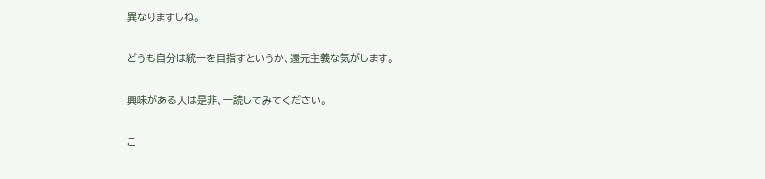異なりますしね。

どうも自分は統一を目指すというか、還元主義な気がします。

興味がある人は是非、一読してみてください。

こ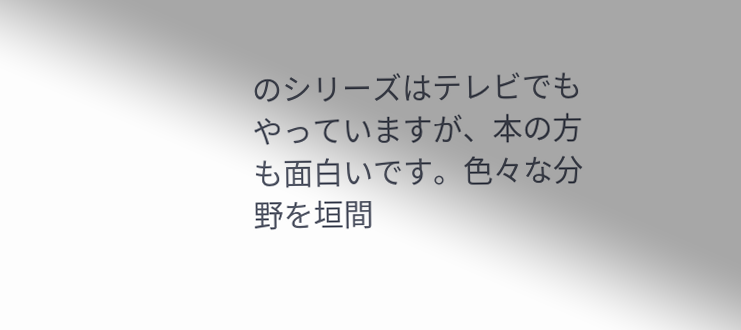のシリーズはテレビでもやっていますが、本の方も面白いです。色々な分野を垣間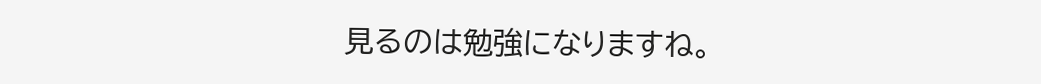見るのは勉強になりますね。